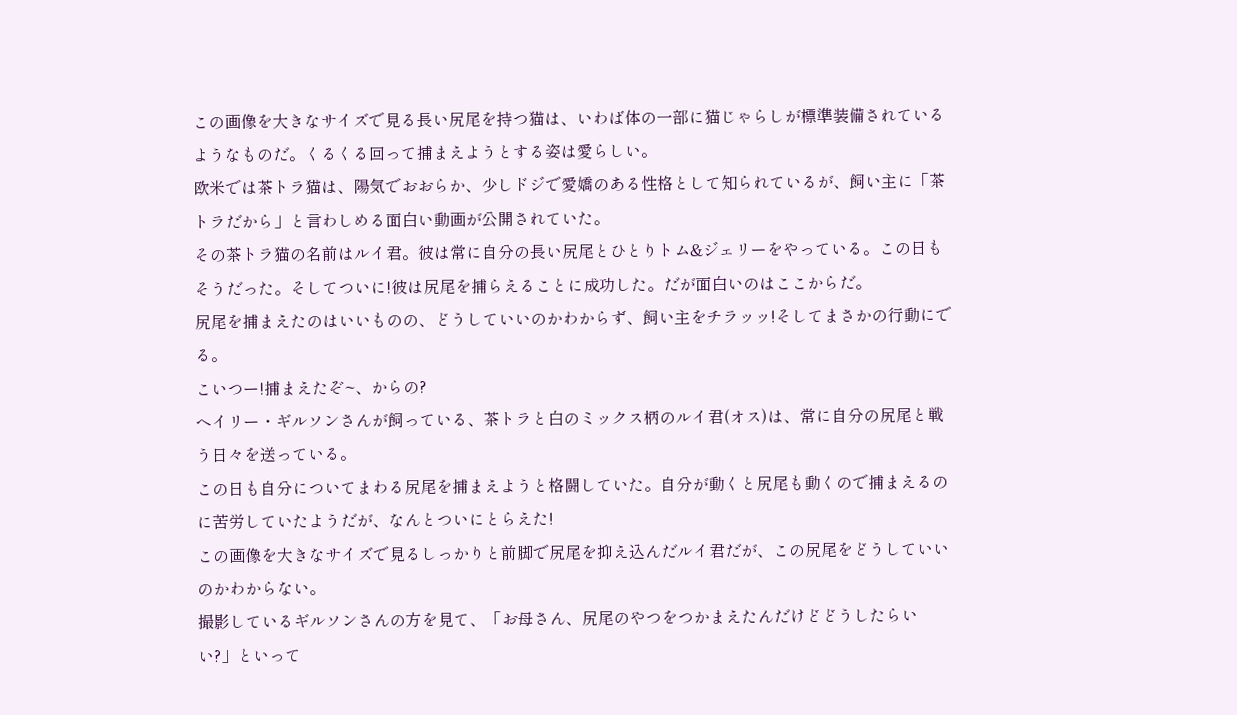この画像を大きなサイズで見る長い尻尾を持つ猫は、いわば体の一部に猫じゃらしが標準装備されているようなものだ。くるくる回って捕まえようとする姿は愛らしい。
欧米では茶トラ猫は、陽気でおおらか、少しドジで愛嬌のある性格として知られているが、飼い主に「茶トラだから」と言わしめる面白い動画が公開されていた。
その茶トラ猫の名前はルイ君。彼は常に自分の長い尻尾とひとりトム&ジェリーをやっている。この日もそうだった。そしてついに!彼は尻尾を捕らえることに成功した。だが面白いのはここからだ。
尻尾を捕まえたのはいいものの、どうしていいのかわからず、飼い主をチラッッ!そしてまさかの行動にでる。
こいつー!捕まえたぞ~、からの?
ヘイリー・ギルソンさんが飼っている、茶トラと白のミックス柄のルイ君(オス)は、常に自分の尻尾と戦う日々を送っている。
この日も自分についてまわる尻尾を捕まえようと格闘していた。自分が動くと尻尾も動くので捕まえるのに苦労していたようだが、なんとついにとらえた!
この画像を大きなサイズで見るしっかりと前脚で尻尾を抑え込んだルイ君だが、この尻尾をどうしていいのかわからない。
撮影しているギルソンさんの方を見て、「お母さん、尻尾のやつをつかまえたんだけどどうしたらいい?」といって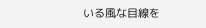いる風な目線を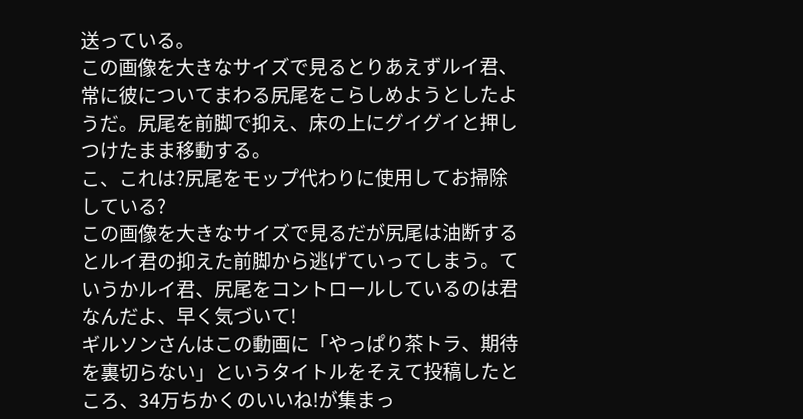送っている。
この画像を大きなサイズで見るとりあえずルイ君、常に彼についてまわる尻尾をこらしめようとしたようだ。尻尾を前脚で抑え、床の上にグイグイと押しつけたまま移動する。
こ、これは?尻尾をモップ代わりに使用してお掃除している?
この画像を大きなサイズで見るだが尻尾は油断するとルイ君の抑えた前脚から逃げていってしまう。ていうかルイ君、尻尾をコントロールしているのは君なんだよ、早く気づいて!
ギルソンさんはこの動画に「やっぱり茶トラ、期待を裏切らない」というタイトルをそえて投稿したところ、34万ちかくのいいね!が集まっ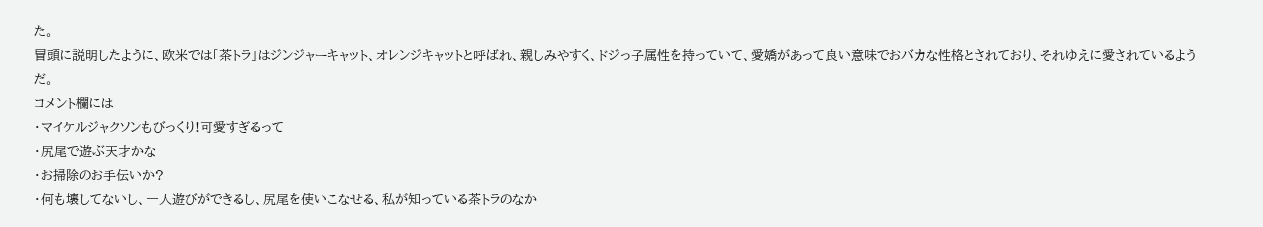た。
冒頭に説明したように、欧米では「茶トラ」はジンジャーキャット、オレンジキャットと呼ばれ、親しみやすく、ドジっ子属性を持っていて、愛嬌があって良い意味でおバカな性格とされており、それゆえに愛されているようだ。
コメント欄には
・マイケルジャクソンもびっくり!可愛すぎるって
・尻尾で遊ぶ天才かな
・お掃除のお手伝いか?
・何も壊してないし、一人遊びができるし、尻尾を使いこなせる、私が知っている茶トラのなか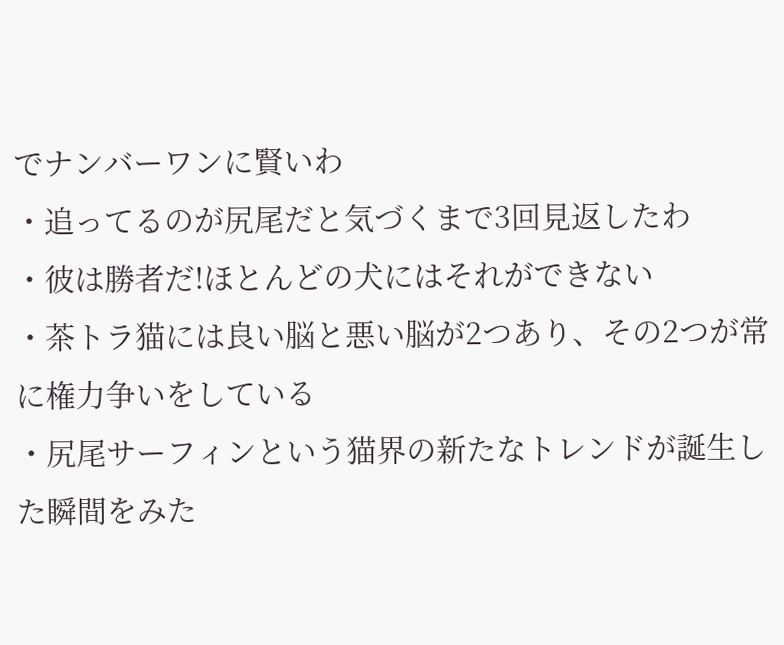でナンバーワンに賢いわ
・追ってるのが尻尾だと気づくまで3回見返したわ
・彼は勝者だ!ほとんどの犬にはそれができない
・茶トラ猫には良い脳と悪い脳が2つあり、その2つが常に権力争いをしている
・尻尾サーフィンという猫界の新たなトレンドが誕生した瞬間をみた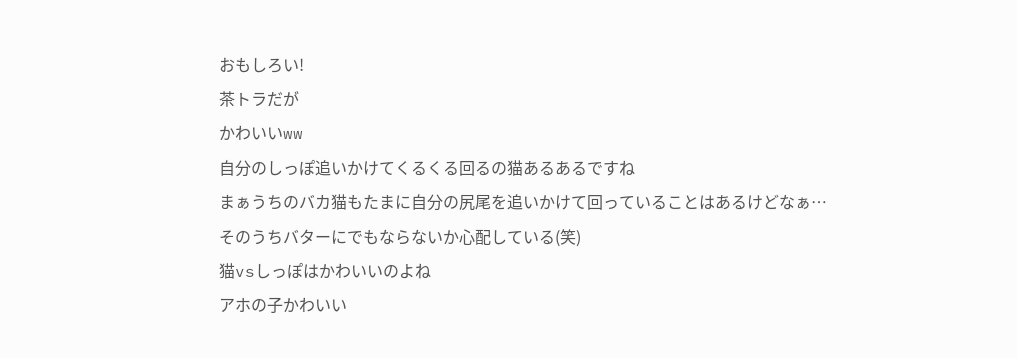おもしろい!
茶トラだが
かわいいww
自分のしっぽ追いかけてくるくる回るの猫あるあるですね
まぁうちのバカ猫もたまに自分の尻尾を追いかけて回っていることはあるけどなぁ…
そのうちバターにでもならないか心配している(笑)
猫vsしっぽはかわいいのよね
アホの子かわいい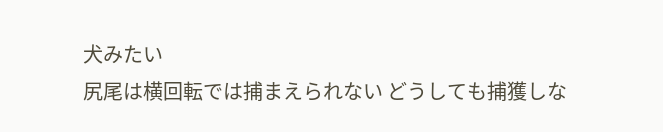犬みたい
尻尾は横回転では捕まえられない どうしても捕獲しな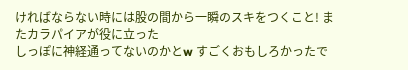ければならない時には股の間から一瞬のスキをつくこと! またカラパイアが役に立った
しっぽに神経通ってないのかとw すごくおもしろかったで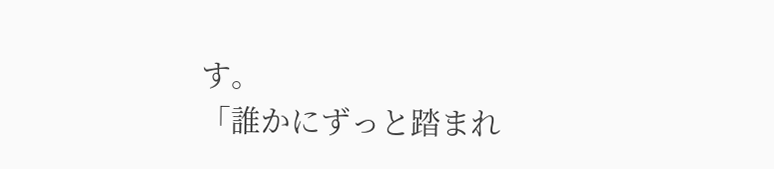す。
「誰かにずっと踏まれ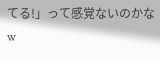てる!」って感覚ないのかなw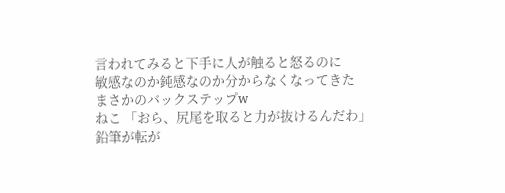言われてみると下手に人が触ると怒るのに
敏感なのか鈍感なのか分からなくなってきた
まさかのバックステップw
ねこ 「おら、尻尾を取ると力が抜けるんだわ」
鉛筆が転が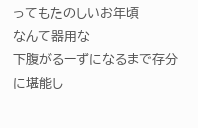ってもたのしいお年頃
なんて器用な
下腹がるーずになるまで存分に堪能し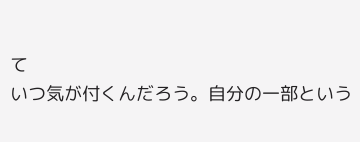て
いつ気が付くんだろう。自分の一部という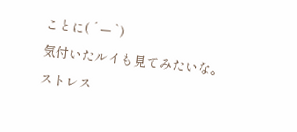ことに( ´ー`)
気付いたルイも見てみたいな。
ストレス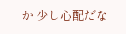か 少し心配だな